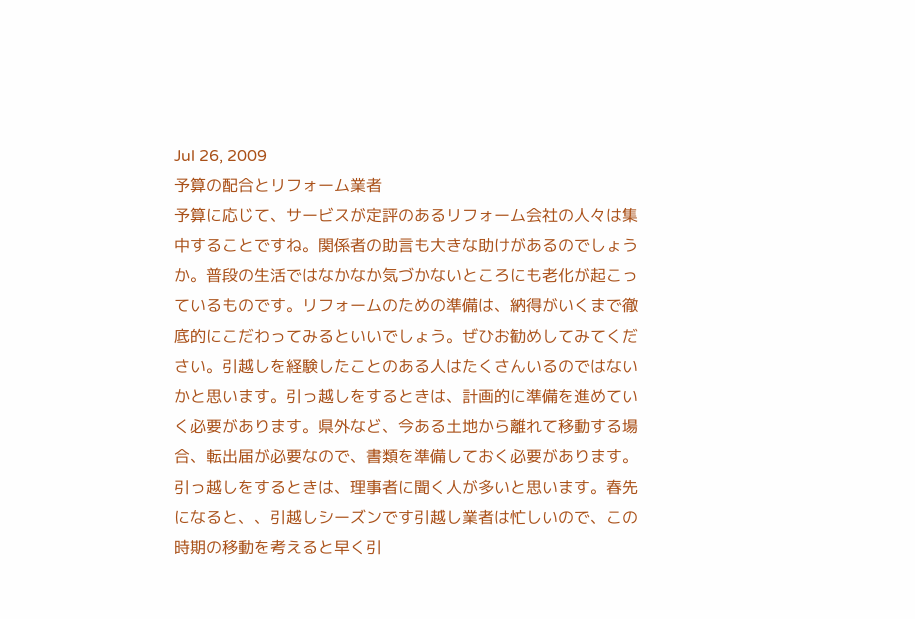Jul 26, 2009
予算の配合とリフォーム業者
予算に応じて、サービスが定評のあるリフォーム会社の人々は集中することですね。関係者の助言も大きな助けがあるのでしょうか。普段の生活ではなかなか気づかないところにも老化が起こっているものです。リフォームのための準備は、納得がいくまで徹底的にこだわってみるといいでしょう。ぜひお勧めしてみてください。引越しを経験したことのある人はたくさんいるのではないかと思います。引っ越しをするときは、計画的に準備を進めていく必要があります。県外など、今ある土地から離れて移動する場合、転出届が必要なので、書類を準備しておく必要があります。引っ越しをするときは、理事者に聞く人が多いと思います。春先になると、、引越しシーズンです引越し業者は忙しいので、この時期の移動を考えると早く引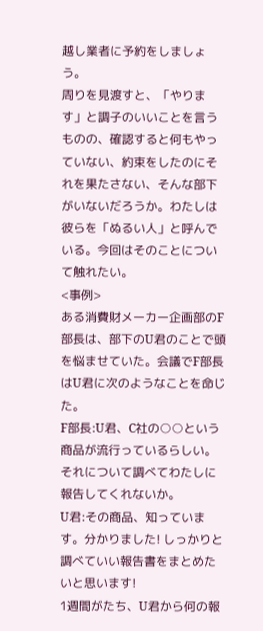越し業者に予約をしましょう。
周りを見渡すと、「やります」と調子のいいことを言うものの、確認すると何もやっていない、約束をしたのにそれを果たさない、そんな部下がいないだろうか。わたしは彼らを「ぬるい人」と呼んでいる。今回はそのことについて触れたい。
<事例>
ある消費財メーカー企画部のF部長は、部下のU君のことで頭を悩ませていた。会議でF部長はU君に次のようなことを命じた。
F部長:U君、C社の○○という商品が流行っているらしい。それについて調べてわたしに報告してくれないか。
U君:その商品、知っています。分かりました! しっかりと調べていい報告書をまとめたいと思います!
1週間がたち、U君から何の報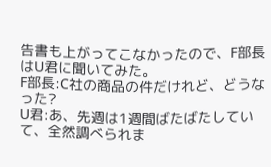告書も上がってこなかったので、F部長はU君に聞いてみた。
F部長:C社の商品の件だけれど、どうなった?
U君:あ、先週は1週間ばたばたしていて、全然調べられま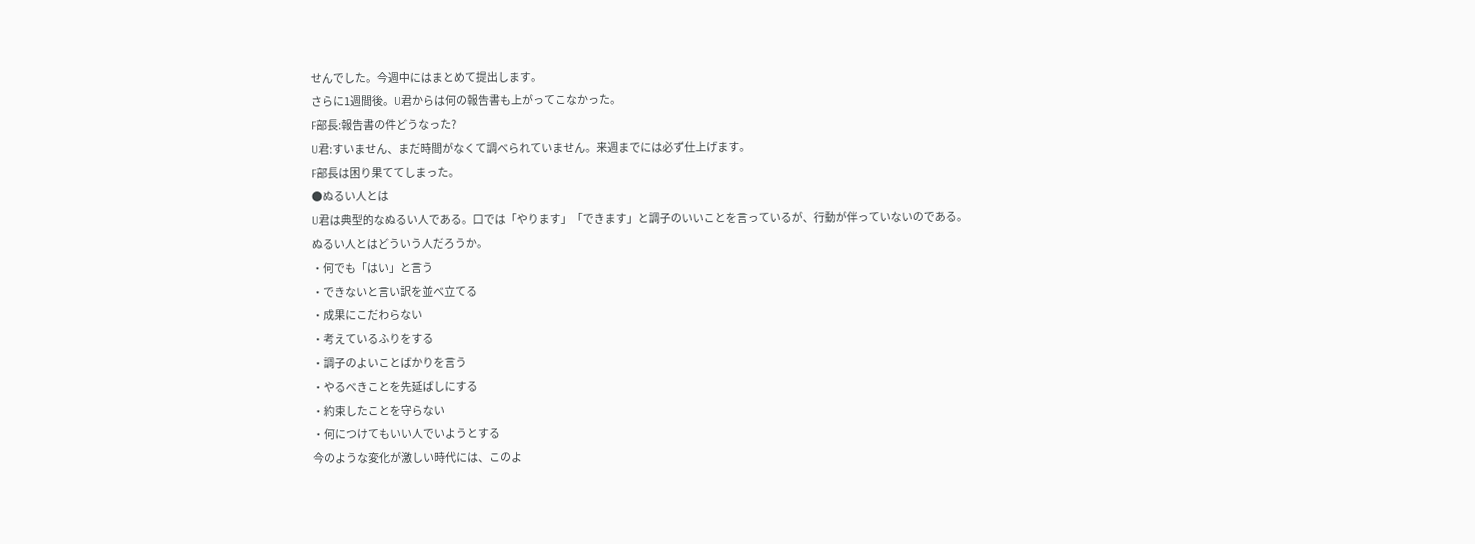せんでした。今週中にはまとめて提出します。
さらに1週間後。U君からは何の報告書も上がってこなかった。
F部長:報告書の件どうなった?
U君:すいません、まだ時間がなくて調べられていません。来週までには必ず仕上げます。
F部長は困り果ててしまった。
●ぬるい人とは
U君は典型的なぬるい人である。口では「やります」「できます」と調子のいいことを言っているが、行動が伴っていないのである。
ぬるい人とはどういう人だろうか。
・何でも「はい」と言う
・できないと言い訳を並べ立てる
・成果にこだわらない
・考えているふりをする
・調子のよいことばかりを言う
・やるべきことを先延ばしにする
・約束したことを守らない
・何につけてもいい人でいようとする
今のような変化が激しい時代には、このよ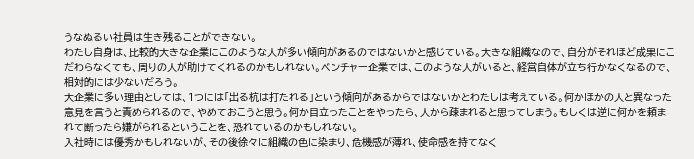うなぬるい社員は生き残ることができない。
わたし自身は、比較的大きな企業にこのような人が多い傾向があるのではないかと感じている。大きな組織なので、自分がそれほど成果にこだわらなくても、周りの人が助けてくれるのかもしれない。ベンチャー企業では、このような人がいると、経営自体が立ち行かなくなるので、相対的には少ないだろう。
大企業に多い理由としては、1つには「出る杭は打たれる」という傾向があるからではないかとわたしは考えている。何かほかの人と異なった意見を言うと責められるので、やめておこうと思う。何か目立ったことをやったら、人から疎まれると思ってしまう。もしくは逆に何かを頼まれて断ったら嫌がられるということを、恐れているのかもしれない。
入社時には優秀かもしれないが、その後徐々に組織の色に染まり、危機感が薄れ、使命感を持てなく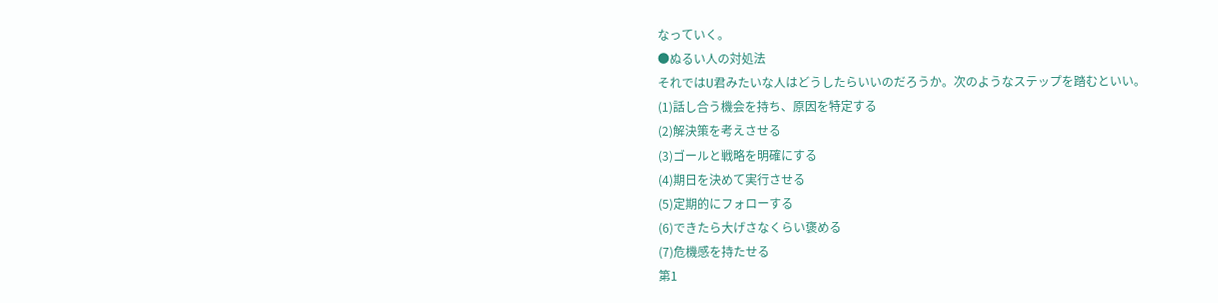なっていく。
●ぬるい人の対処法
それではU君みたいな人はどうしたらいいのだろうか。次のようなステップを踏むといい。
(1)話し合う機会を持ち、原因を特定する
(2)解決策を考えさせる
(3)ゴールと戦略を明確にする
(4)期日を決めて実行させる
(5)定期的にフォローする
(6)できたら大げさなくらい褒める
(7)危機感を持たせる
第1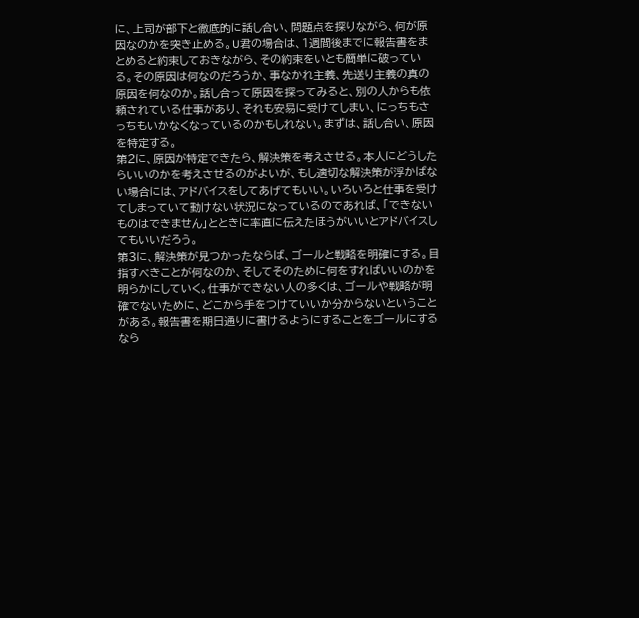に、上司が部下と徹底的に話し合い、問題点を探りながら、何が原因なのかを突き止める。U君の場合は、1週間後までに報告書をまとめると約束しておきながら、その約束をいとも簡単に破っている。その原因は何なのだろうか、事なかれ主義、先送り主義の真の原因を何なのか。話し合って原因を探ってみると、別の人からも依頼されている仕事があり、それも安易に受けてしまい、にっちもさっちもいかなくなっているのかもしれない。まずは、話し合い、原因を特定する。
第2に、原因が特定できたら、解決策を考えさせる。本人にどうしたらいいのかを考えさせるのがよいが、もし適切な解決策が浮かばない場合には、アドバイスをしてあげてもいい。いろいろと仕事を受けてしまっていて動けない状況になっているのであれば、「できないものはできません」とときに率直に伝えたほうがいいとアドバイスしてもいいだろう。
第3に、解決策が見つかったならば、ゴールと戦略を明確にする。目指すべきことが何なのか、そしてそのために何をすればいいのかを明らかにしていく。仕事ができない人の多くは、ゴールや戦略が明確でないために、どこから手をつけていいか分からないということがある。報告書を期日通りに書けるようにすることをゴールにするなら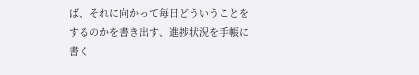ば、それに向かって毎日どういうことをするのかを書き出す、進捗状況を手帳に書く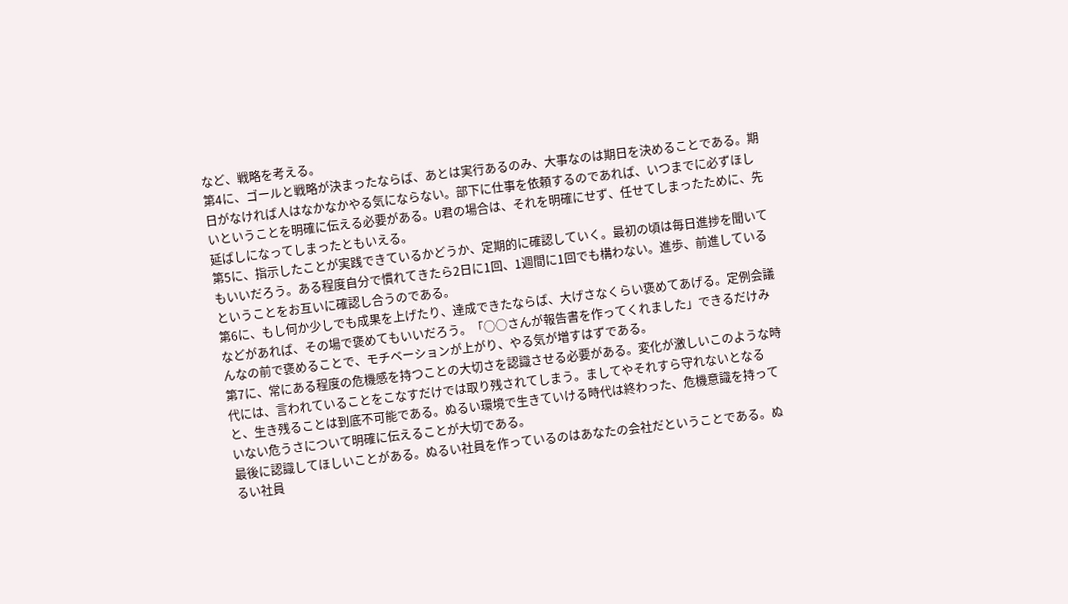など、戦略を考える。
第4に、ゴールと戦略が決まったならば、あとは実行あるのみ、大事なのは期日を決めることである。期日がなければ人はなかなかやる気にならない。部下に仕事を依頼するのであれば、いつまでに必ずほしいということを明確に伝える必要がある。U君の場合は、それを明確にせず、任せてしまったために、先延ばしになってしまったともいえる。
第5に、指示したことが実践できているかどうか、定期的に確認していく。最初の頃は毎日進捗を聞いてもいいだろう。ある程度自分で慣れてきたら2日に1回、1週間に1回でも構わない。進歩、前進しているということをお互いに確認し合うのである。
第6に、もし何か少しでも成果を上げたり、達成できたならば、大げさなくらい褒めてあげる。定例会議などがあれば、その場で褒めてもいいだろう。「○○さんが報告書を作ってくれました」できるだけみんなの前で褒めることで、モチベーションが上がり、やる気が増すはずである。
第7に、常にある程度の危機感を持つことの大切さを認識させる必要がある。変化が激しいこのような時代には、言われていることをこなすだけでは取り残されてしまう。ましてやそれすら守れないとなると、生き残ることは到底不可能である。ぬるい環境で生きていける時代は終わった、危機意識を持っていない危うさについて明確に伝えることが大切である。
最後に認識してほしいことがある。ぬるい社員を作っているのはあなたの会社だということである。ぬるい社員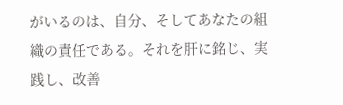がいるのは、自分、そしてあなたの組織の責任である。それを肝に銘じ、実践し、改善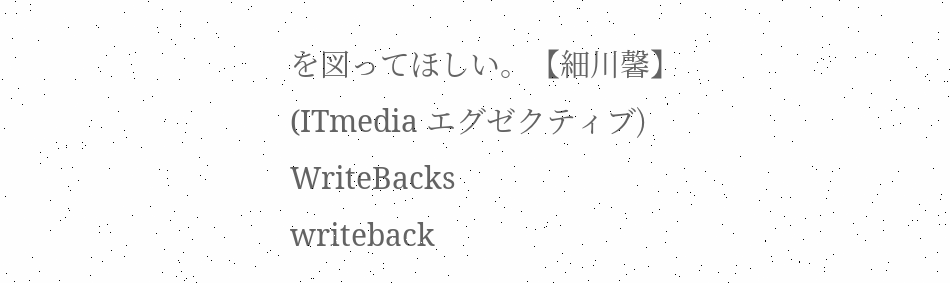を図ってほしい。【細川馨】
(ITmedia エグゼクティブ)
WriteBacks
writeback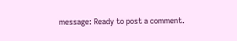message: Ready to post a comment.